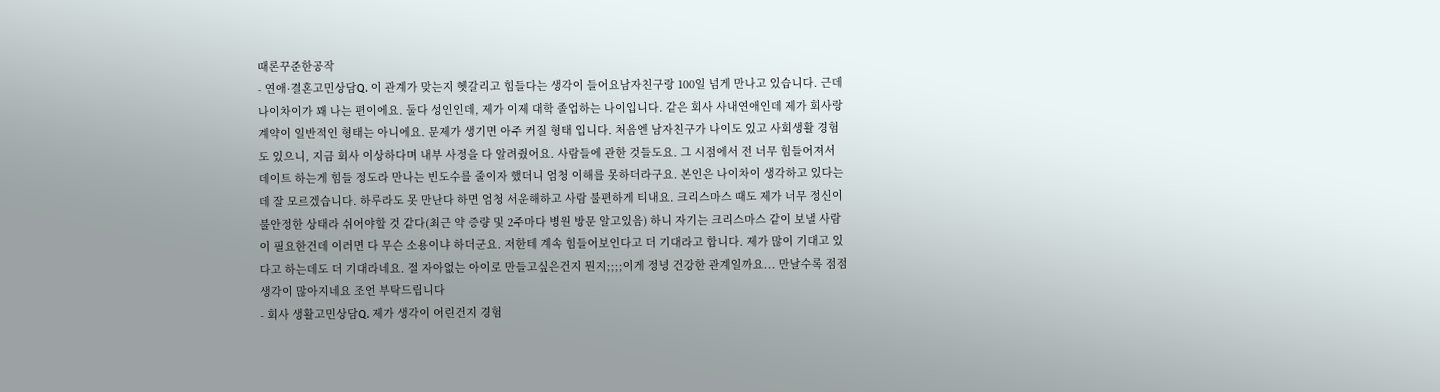때론꾸준한공작
- 연애·결혼고민상담Q. 이 관계가 맞는지 헷갈리고 힘들다는 생각이 들어요남자친구랑 100일 넘게 만나고 있습니다. 근데 나이차이가 꽤 나는 편이에요. 둘다 성인인데, 제가 이제 대학 졸업하는 나이입니다. 같은 회사 사내연애인데 제가 회사랑 계약이 일반적인 형태는 아니에요. 문제가 생기면 아주 커질 형태 입니다. 처음엔 남자친구가 나이도 있고 사회생활 경험도 있으니, 지금 회사 이상하다며 내부 사정을 다 알려줬어요. 사람들에 관한 것들도요. 그 시점에서 전 너무 힘들어져서 데이트 하는게 힘들 정도라 만나는 빈도수를 줄이자 했더니 엄청 이해를 못하더라구요. 본인은 나이차이 생각하고 있다는데 잘 모르겠습니다. 하루라도 못 만난다 하면 엄청 서운해하고 사람 불편하게 티내요. 크리스마스 때도 제가 너무 정신이 불안정한 상태라 쉬어야할 것 같다(최근 약 증량 및 2주마다 병원 방문 알고있음) 하니 자기는 크리스마스 같이 보낼 사람이 필요한건데 이러면 다 무슨 소용이냐 하더군요. 저한테 계속 힘들어보인다고 더 기대라고 합니다. 제가 많이 기대고 있다고 하는데도 더 기대라네요. 절 자아없는 아이로 만들고싶은건지 뭔지;;;;이게 정녕 건강한 관계일까요... 만날수록 점점 생각이 많아지네요 조언 부탁드립니다
- 회사 생활고민상담Q. 제가 생각이 어린건지 경험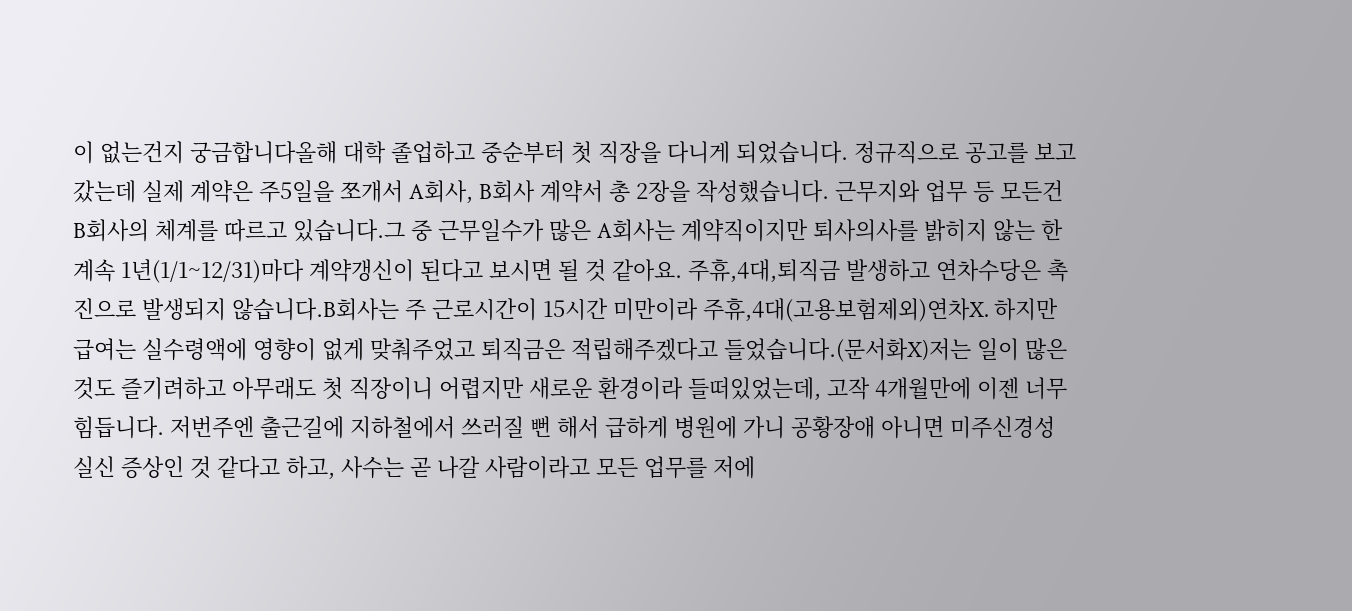이 없는건지 궁금합니다올해 대학 졸업하고 중순부터 첫 직장을 다니게 되었습니다. 정규직으로 공고를 보고 갔는데 실제 계약은 주5일을 쪼개서 A회사, B회사 계약서 총 2장을 작성했습니다. 근무지와 업무 등 모든건 B회사의 체계를 따르고 있습니다.그 중 근무일수가 많은 A회사는 계약직이지만 퇴사의사를 밝히지 않는 한 계속 1년(1/1~12/31)마다 계약갱신이 된다고 보시면 될 것 같아요. 주휴,4대,퇴직금 발생하고 연차수당은 촉진으로 발생되지 않습니다.B회사는 주 근로시간이 15시간 미만이라 주휴,4대(고용보험제외)연차X. 하지만 급여는 실수령액에 영향이 없게 맞춰주었고 퇴직금은 적립해주겠다고 들었습니다.(문서화X)저는 일이 많은 것도 즐기려하고 아무래도 첫 직장이니 어렵지만 새로운 환경이라 들떠있었는데, 고작 4개월만에 이젠 너무 힘듭니다. 저번주엔 출근길에 지하철에서 쓰러질 뻔 해서 급하게 병원에 가니 공황장애 아니면 미주신경성 실신 증상인 것 같다고 하고, 사수는 곧 나갈 사람이라고 모든 업무를 저에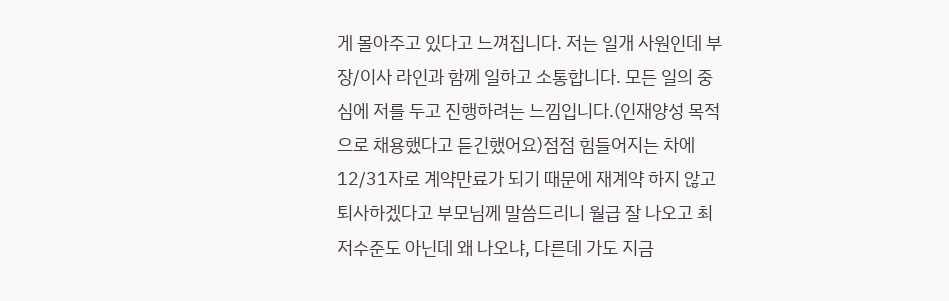게 몰아주고 있다고 느껴집니다. 저는 일개 사원인데 부장/이사 라인과 함께 일하고 소통합니다. 모든 일의 중심에 저를 두고 진행하려는 느낌입니다.(인재양성 목적으로 채용했다고 듣긴했어요)점점 힘들어지는 차에 12/31자로 계약만료가 되기 때문에 재계약 하지 않고 퇴사하겠다고 부모님께 말씀드리니 월급 잘 나오고 최저수준도 아닌데 왜 나오냐, 다른데 가도 지금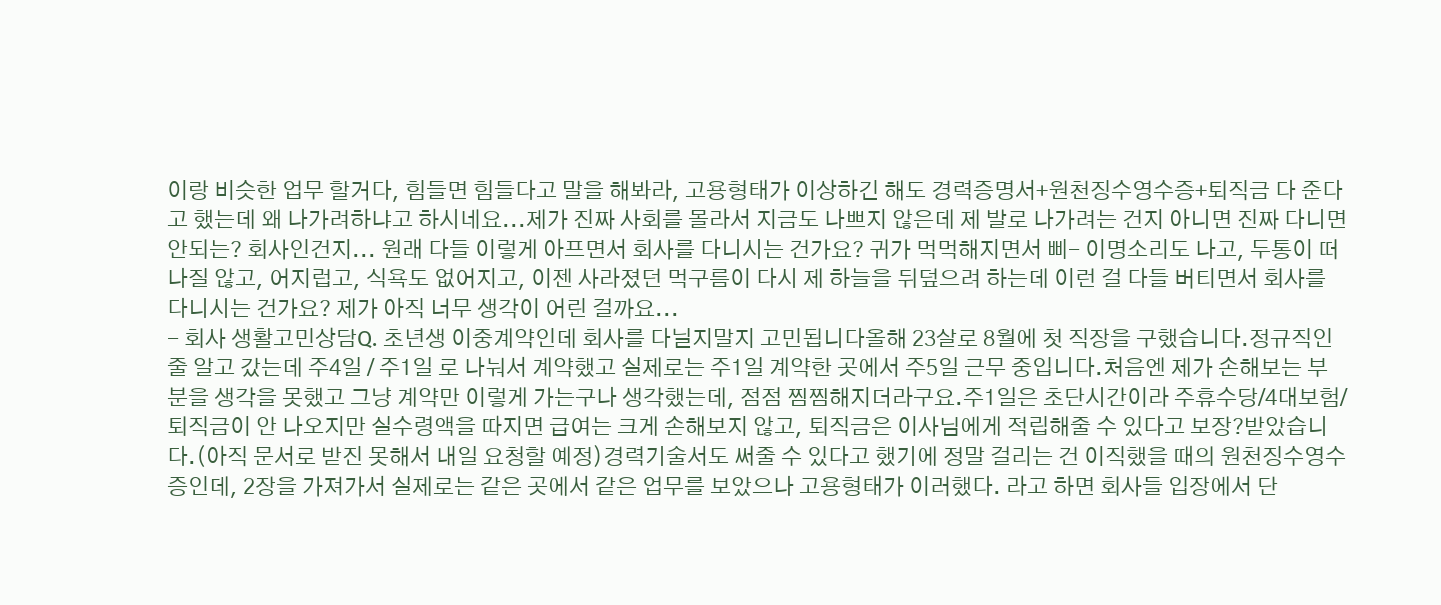이랑 비슷한 업무 할거다, 힘들면 힘들다고 말을 해봐라, 고용형태가 이상하긴 해도 경력증명서+원천징수영수증+퇴직금 다 준다고 했는데 왜 나가려하냐고 하시네요...제가 진짜 사회를 몰라서 지금도 나쁘지 않은데 제 발로 나가려는 건지 아니면 진짜 다니면 안되는? 회사인건지... 원래 다들 이렇게 아프면서 회사를 다니시는 건가요? 귀가 먹먹해지면서 삐- 이명소리도 나고, 두통이 떠나질 않고, 어지럽고, 식욕도 없어지고, 이젠 사라졌던 먹구름이 다시 제 하늘을 뒤덮으려 하는데 이런 걸 다들 버티면서 회사를 다니시는 건가요? 제가 아직 너무 생각이 어린 걸까요...
- 회사 생활고민상담Q. 초년생 이중계약인데 회사를 다닐지말지 고민됩니다올해 23살로 8월에 첫 직장을 구했습니다.정규직인줄 알고 갔는데 주4일 / 주1일 로 나눠서 계약했고 실제로는 주1일 계약한 곳에서 주5일 근무 중입니다.처음엔 제가 손해보는 부분을 생각을 못했고 그냥 계약만 이렇게 가는구나 생각했는데, 점점 찜찜해지더라구요.주1일은 초단시간이라 주휴수당/4대보험/퇴직금이 안 나오지만 실수령액을 따지면 급여는 크게 손해보지 않고, 퇴직금은 이사님에게 적립해줄 수 있다고 보장?받았습니다.(아직 문서로 받진 못해서 내일 요청할 예정)경력기술서도 써줄 수 있다고 했기에 정말 걸리는 건 이직했을 때의 원천징수영수증인데, 2장을 가져가서 실제로는 같은 곳에서 같은 업무를 보았으나 고용형태가 이러했다. 라고 하면 회사들 입장에서 단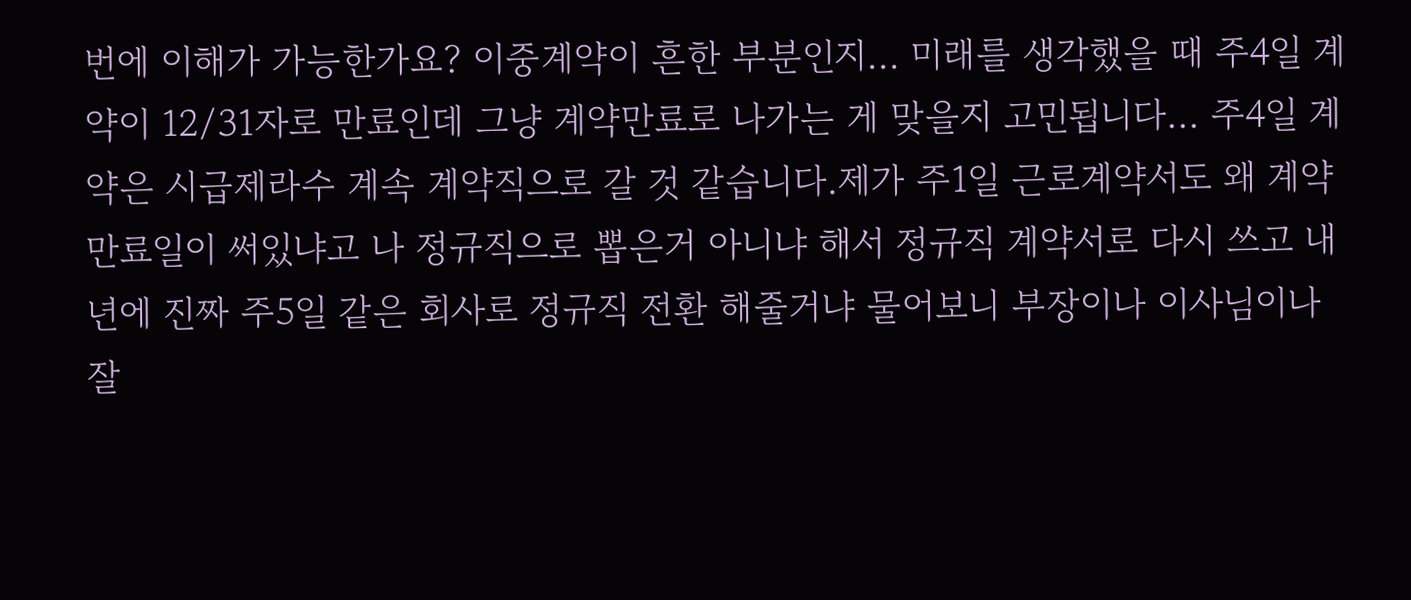번에 이해가 가능한가요? 이중계약이 흔한 부분인지... 미래를 생각했을 때 주4일 계약이 12/31자로 만료인데 그냥 계약만료로 나가는 게 맞을지 고민됩니다... 주4일 계약은 시급제라수 계속 계약직으로 갈 것 같습니다.제가 주1일 근로계약서도 왜 계약만료일이 써있냐고 나 정규직으로 뽑은거 아니냐 해서 정규직 계약서로 다시 쓰고 내년에 진짜 주5일 같은 회사로 정규직 전환 해줄거냐 물어보니 부장이나 이사님이나 잘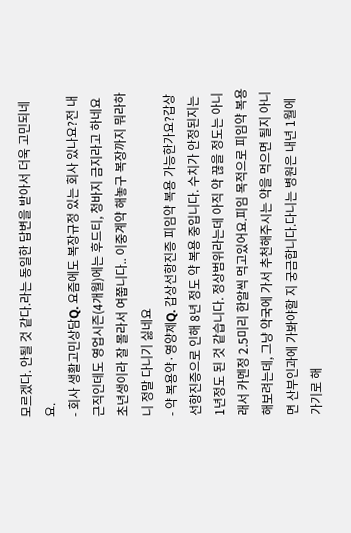모르겠다. 안될 것 같다.라는 동일한 답변을 받아서 더욱 고민되네요.
- 회사 생활고민상담Q. 요즘에도 복장규정 있는 회사 있나요?전 내근직인데도 영업시즌(4개월)에는 후드티, 청바지 금지라고 하네요초년생이라 잘 몰라서 여쭙니다.. 이중계약 해놓구 복장까지 뭐라하니 정말 다니기 싫네요
- 약 복용약·영양제Q. 갑상선항진증 피임약 복용 가능한가요?갑상선항진증으로 인해 8년 정도 약 복용 중입니다. 수치가 안정된지는 1년정도 된 것 같습니다. 정상범위라는데 아직 약 끊을 정도는 아니래서 카멘정 2.5미리 한알씩 먹고있어요.피임 목적으로 피임약 복용해보려는데, 그냥 약국에 가서 추천해주시는 약을 먹으면 될지 아니면 산부인과에 가봐야할 지 궁금합니다.다니는 병원은 내년 1월에 가기로 해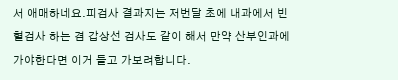서 애매하네요.피검사 결과지는 저번달 초에 내과에서 빈혈검사 하는 겸 갑상선 검사도 같이 해서 만약 산부인과에 가야한다면 이거 들고 가보려합니다.